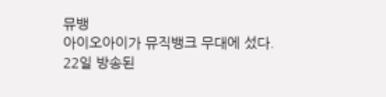뮤뱅
아이오아이가 뮤직뱅크 무대에 섰다.
22일 방송된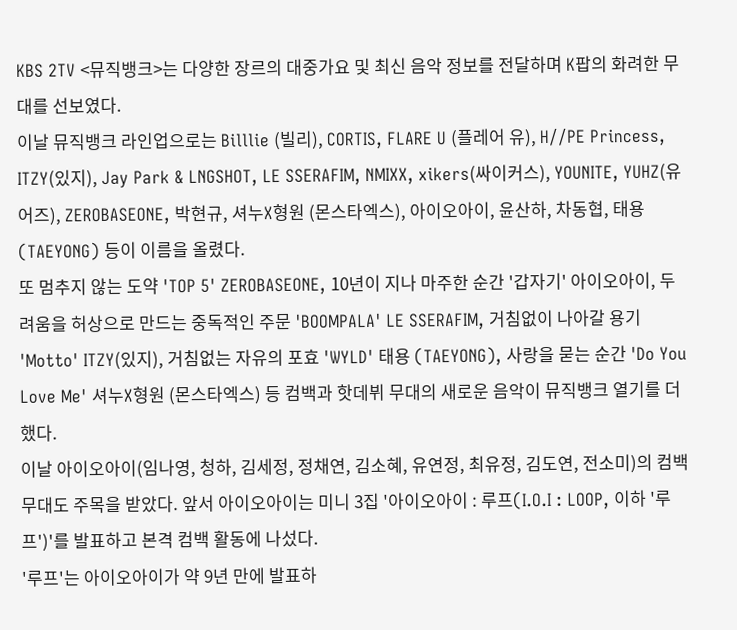KBS 2TV <뮤직뱅크>는 다양한 장르의 대중가요 및 최신 음악 정보를 전달하며 K팝의 화려한 무대를 선보였다.
이날 뮤직뱅크 라인업으로는 Billlie (빌리), CORTIS, FLARE U (플레어 유), H//PE Princess, ITZY(있지), Jay Park & LNGSHOT, LE SSERAFIM, NMIXX, xikers(싸이커스), YOUNITE, YUHZ(유어즈), ZEROBASEONE, 박현규, 셔누X형원 (몬스타엑스), 아이오아이, 윤산하, 차동협, 태용 (TAEYONG) 등이 이름을 올렸다.
또 멈추지 않는 도약 'TOP 5' ZEROBASEONE, 10년이 지나 마주한 순간 '갑자기' 아이오아이, 두려움을 허상으로 만드는 중독적인 주문 'BOOMPALA' LE SSERAFIM, 거침없이 나아갈 용기 'Motto' ITZY(있지), 거침없는 자유의 포효 'WYLD' 태용 (TAEYONG), 사랑을 묻는 순간 'Do You Love Me' 셔누X형원 (몬스타엑스) 등 컴백과 핫데뷔 무대의 새로운 음악이 뮤직뱅크 열기를 더했다.
이날 아이오아이(임나영, 청하, 김세정, 정채연, 김소혜, 유연정, 최유정, 김도연, 전소미)의 컴백 무대도 주목을 받았다. 앞서 아이오아이는 미니 3집 '아이오아이 : 루프(I.O.I : LOOP, 이하 '루프')'를 발표하고 본격 컴백 활동에 나섰다.
'루프'는 아이오아이가 약 9년 만에 발표하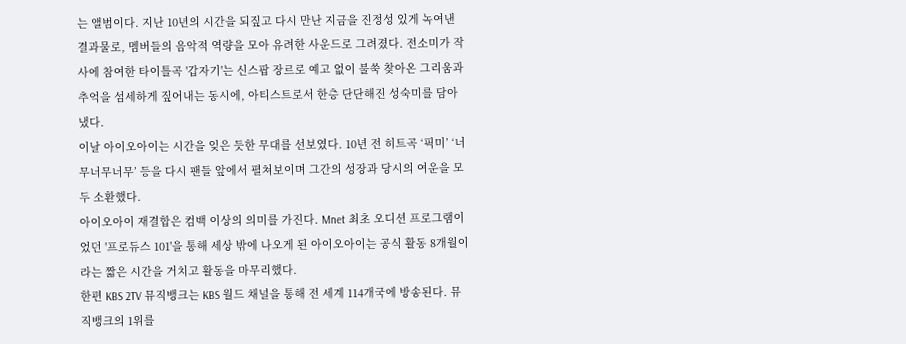는 앨범이다. 지난 10년의 시간을 되짚고 다시 만난 지금을 진정성 있게 녹여낸 결과물로, 멤버들의 음악적 역량을 모아 유려한 사운드로 그려졌다. 전소미가 작사에 참여한 타이틀곡 '갑자기'는 신스팝 장르로 예고 없이 불쑥 찾아온 그리움과 추억을 섬세하게 짚어내는 동시에, 아티스트로서 한층 단단해진 성숙미를 담아냈다.
이날 아이오아이는 시간을 잊은 듯한 무대를 선보였다. 10년 전 히트곡 ‘픽미’ ‘너무너무너무’ 등을 다시 팬들 앞에서 펼쳐보이며 그간의 성장과 당시의 여운을 모두 소환했다.
아이오아이 재결합은 컴백 이상의 의미를 가진다. Mnet 최초 오디션 프로그램이었던 '프로듀스 101'을 통해 세상 밖에 나오게 된 아이오아이는 공식 활동 8개월이라는 짧은 시간을 거치고 활동을 마무리했다.
한편 KBS 2TV 뮤직뱅크는 KBS 월드 채널을 통해 전 세계 114개국에 방송된다. 뮤직뱅크의 1위를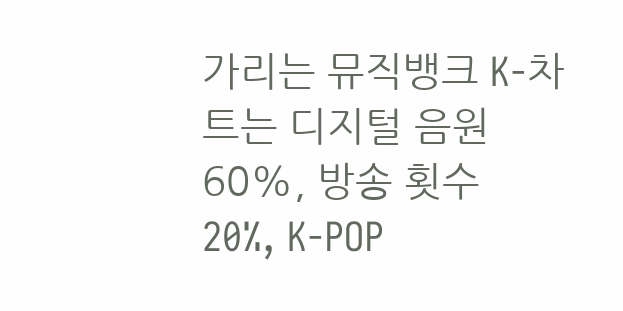가리는 뮤직뱅크 K-차트는 디지털 음원 60%, 방송 횟수 20%, K-POP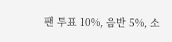팬 투표 10%, 음반 5%, 소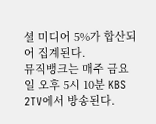셜 미디어 5%가 합산되어 집계된다.
뮤직뱅크는 매주 금요일 오후 5시 10분 KBS 2TV에서 방송된다.